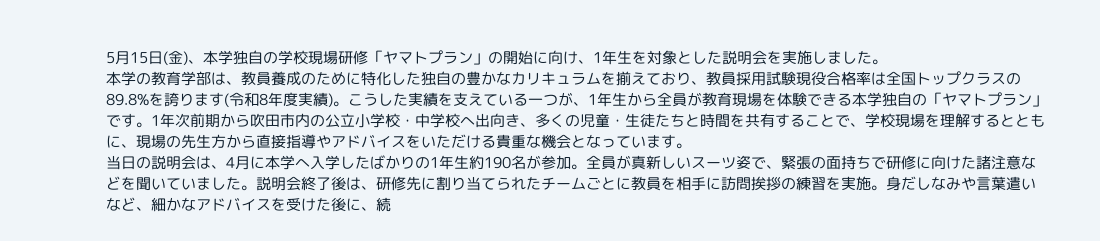5月15日(金)、本学独自の学校現場研修「ヤマトプラン」の開始に向け、1年生を対象とした説明会を実施しました。
本学の教育学部は、教員養成のために特化した独自の豊かなカリキュラムを揃えており、教員採用試験現役合格率は全国トップクラスの89.8%を誇ります(令和8年度実績)。こうした実績を支えている一つが、1年生から全員が教育現場を体験できる本学独自の「ヤマトプラン」です。1年次前期から吹田市内の公立小学校・中学校へ出向き、多くの児童・生徒たちと時間を共有することで、学校現場を理解するとともに、現場の先生方から直接指導やアドバイスをいただける貴重な機会となっています。
当日の説明会は、4月に本学へ入学したばかりの1年生約190名が参加。全員が真新しいスーツ姿で、緊張の面持ちで研修に向けた諸注意などを聞いていました。説明会終了後は、研修先に割り当てられたチームごとに教員を相手に訪問挨拶の練習を実施。身だしなみや言葉遣いなど、細かなアドバイスを受けた後に、続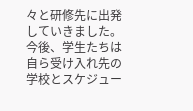々と研修先に出発していきました。
今後、学生たちは自ら受け入れ先の学校とスケジュー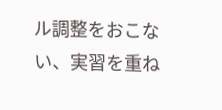ル調整をおこない、実習を重ね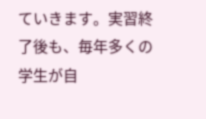ていきます。実習終了後も、毎年多くの学生が自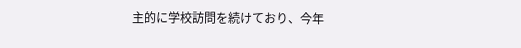主的に学校訪問を続けており、今年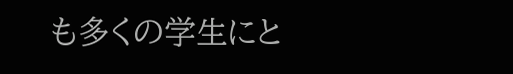も多くの学生にと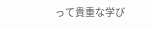って貴重な学び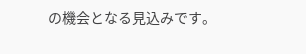の機会となる見込みです。